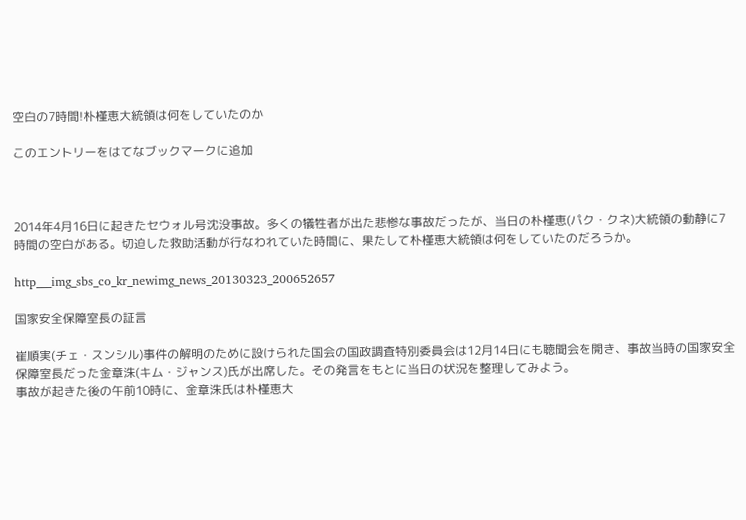空白の7時間!朴槿恵大統領は何をしていたのか

このエントリーをはてなブックマークに追加



2014年4月16日に起きたセウォル号沈没事故。多くの犠牲者が出た悲惨な事故だったが、当日の朴槿恵(パク・クネ)大統領の動静に7時間の空白がある。切迫した救助活動が行なわれていた時間に、果たして朴槿恵大統領は何をしていたのだろうか。

http___img_sbs_co_kr_newimg_news_20130323_200652657

国家安全保障室長の証言

崔順実(チェ・スンシル)事件の解明のために設けられた国会の国政調査特別委員会は12月14日にも聴聞会を開き、事故当時の国家安全保障室長だった金章洙(キム・ジャンス)氏が出席した。その発言をもとに当日の状況を整理してみよう。
事故が起きた後の午前10時に、金章洙氏は朴槿恵大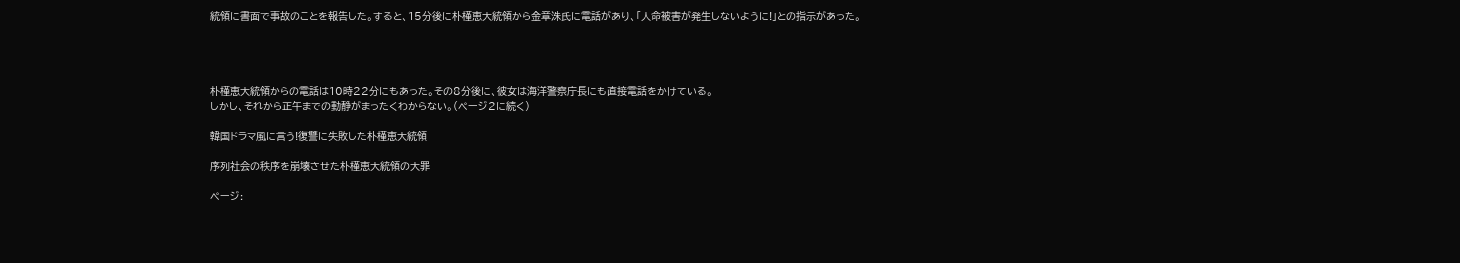統領に書面で事故のことを報告した。すると、15分後に朴槿恵大統領から金章洙氏に電話があり、「人命被害が発生しないように!」との指示があった。




朴槿恵大統領からの電話は10時22分にもあった。その8分後に、彼女は海洋警察庁長にも直接電話をかけている。
しかし、それから正午までの動静がまったくわからない。(ページ2に続く)

韓国ドラマ風に言う!復讐に失敗した朴槿恵大統領

序列社会の秩序を崩壊させた朴槿恵大統領の大罪

ページ: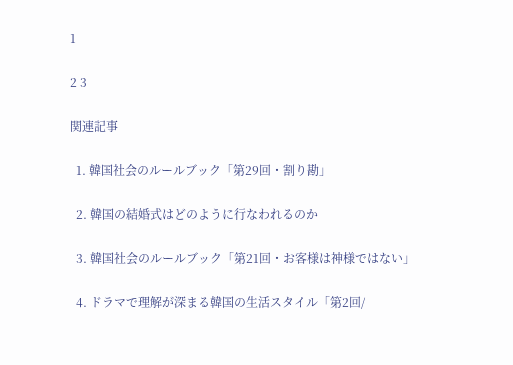1

2 3

関連記事

  1. 韓国社会のルールブック「第29回・割り勘」

  2. 韓国の結婚式はどのように行なわれるのか

  3. 韓国社会のルールブック「第21回・お客様は神様ではない」

  4. ドラマで理解が深まる韓国の生活スタイル「第2回/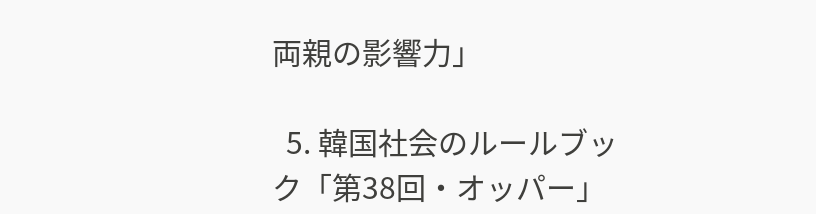両親の影響力」

  5. 韓国社会のルールブック「第38回・オッパー」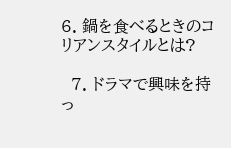6. 鍋を食べるときのコリアンスタイルとは?

  7. ドラマで興味を持っ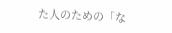た人のための「な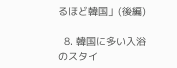るほど韓国」(後編)

  8. 韓国に多い入浴のスタイ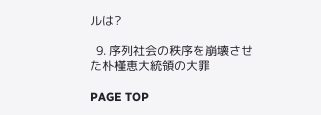ルは?

  9. 序列社会の秩序を崩壊させた朴槿恵大統領の大罪

PAGE TOP